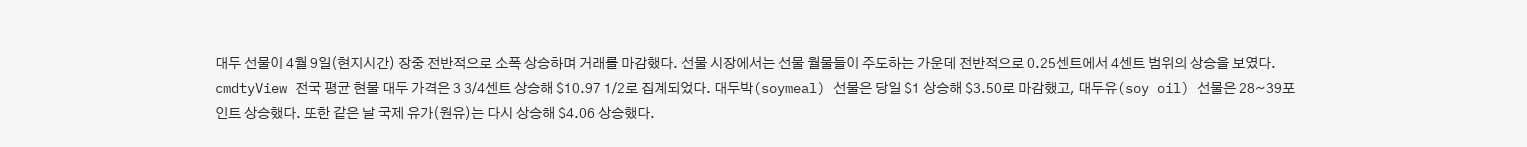대두 선물이 4월 9일(현지시간) 장중 전반적으로 소폭 상승하며 거래를 마감했다. 선물 시장에서는 선물 월물들이 주도하는 가운데 전반적으로 0.25센트에서 4센트 범위의 상승을 보였다. cmdtyView 전국 평균 현물 대두 가격은 3 3/4센트 상승해 $10.97 1/2로 집계되었다. 대두박(soymeal) 선물은 당일 $1 상승해 $3.50로 마감했고, 대두유(soy oil) 선물은 28~39포인트 상승했다. 또한 같은 날 국제 유가(원유)는 다시 상승해 $4.06 상승했다.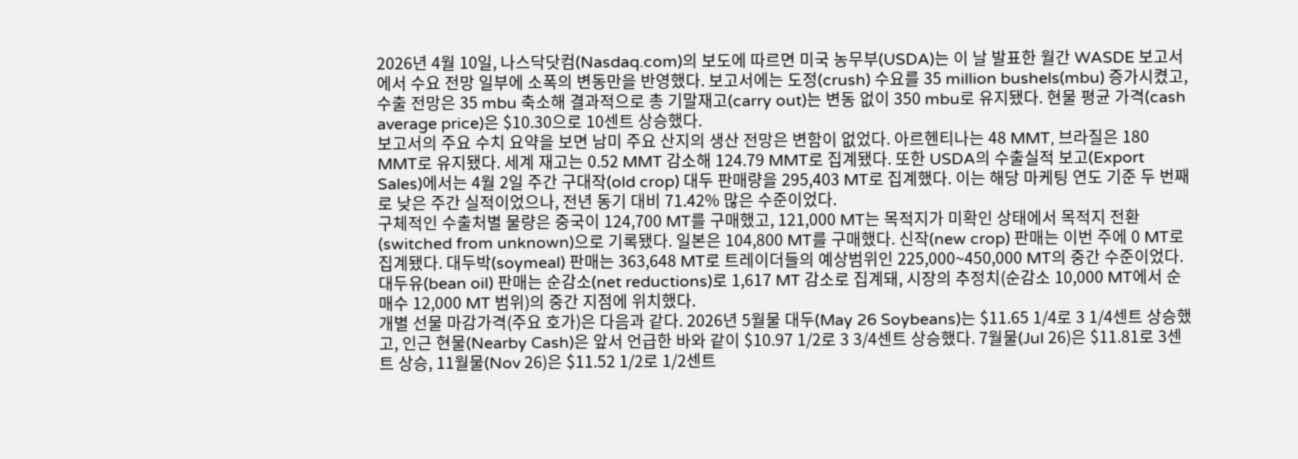2026년 4월 10일, 나스닥닷컴(Nasdaq.com)의 보도에 따르면 미국 농무부(USDA)는 이 날 발표한 월간 WASDE 보고서에서 수요 전망 일부에 소폭의 변동만을 반영했다. 보고서에는 도정(crush) 수요를 35 million bushels(mbu) 증가시켰고, 수출 전망은 35 mbu 축소해 결과적으로 총 기말재고(carry out)는 변동 없이 350 mbu로 유지됐다. 현물 평균 가격(cash average price)은 $10.30으로 10센트 상승했다.
보고서의 주요 수치 요약을 보면 남미 주요 산지의 생산 전망은 변함이 없었다. 아르헨티나는 48 MMT, 브라질은 180 MMT로 유지됐다. 세계 재고는 0.52 MMT 감소해 124.79 MMT로 집계됐다. 또한 USDA의 수출실적 보고(Export Sales)에서는 4월 2일 주간 구대작(old crop) 대두 판매량을 295,403 MT로 집계했다. 이는 해당 마케팅 연도 기준 두 번째로 낮은 주간 실적이었으나, 전년 동기 대비 71.42% 많은 수준이었다.
구체적인 수출처별 물량은 중국이 124,700 MT를 구매했고, 121,000 MT는 목적지가 미확인 상태에서 목적지 전환(switched from unknown)으로 기록됐다. 일본은 104,800 MT를 구매했다. 신작(new crop) 판매는 이번 주에 0 MT로 집계됐다. 대두박(soymeal) 판매는 363,648 MT로 트레이더들의 예상범위인 225,000~450,000 MT의 중간 수준이었다. 대두유(bean oil) 판매는 순감소(net reductions)로 1,617 MT 감소로 집계돼, 시장의 추정치(순감소 10,000 MT에서 순매수 12,000 MT 범위)의 중간 지점에 위치했다.
개별 선물 마감가격(주요 호가)은 다음과 같다. 2026년 5월물 대두(May 26 Soybeans)는 $11.65 1/4로 3 1/4센트 상승했고, 인근 현물(Nearby Cash)은 앞서 언급한 바와 같이 $10.97 1/2로 3 3/4센트 상승했다. 7월물(Jul 26)은 $11.81로 3센트 상승, 11월물(Nov 26)은 $11.52 1/2로 1/2센트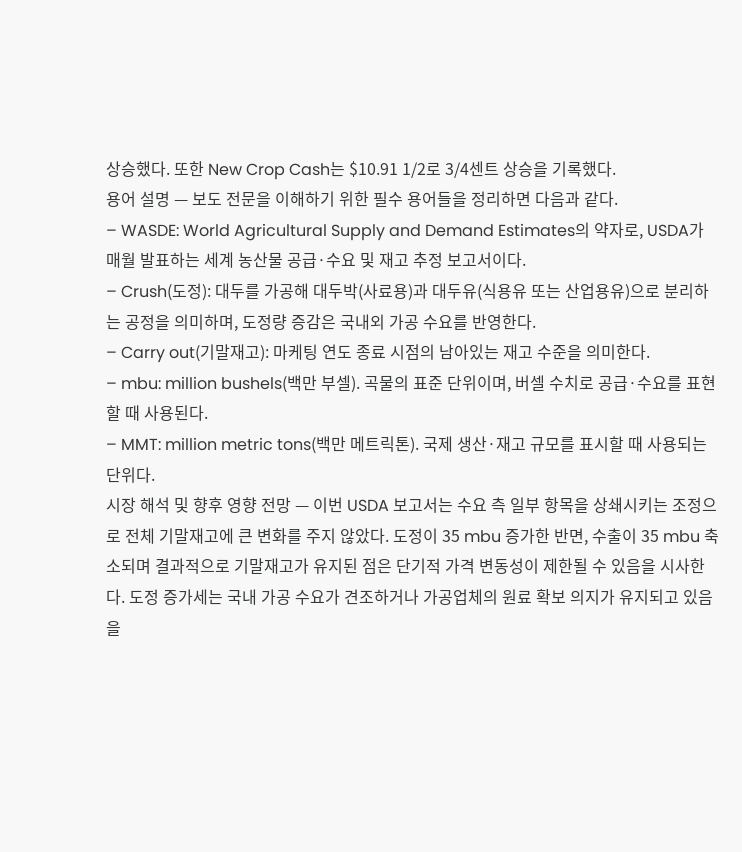상승했다. 또한 New Crop Cash는 $10.91 1/2로 3/4센트 상승을 기록했다.
용어 설명 — 보도 전문을 이해하기 위한 필수 용어들을 정리하면 다음과 같다.
– WASDE: World Agricultural Supply and Demand Estimates의 약자로, USDA가 매월 발표하는 세계 농산물 공급·수요 및 재고 추정 보고서이다.
– Crush(도정): 대두를 가공해 대두박(사료용)과 대두유(식용유 또는 산업용유)으로 분리하는 공정을 의미하며, 도정량 증감은 국내외 가공 수요를 반영한다.
– Carry out(기말재고): 마케팅 연도 종료 시점의 남아있는 재고 수준을 의미한다.
– mbu: million bushels(백만 부셀). 곡물의 표준 단위이며, 버셀 수치로 공급·수요를 표현할 때 사용된다.
– MMT: million metric tons(백만 메트릭톤). 국제 생산·재고 규모를 표시할 때 사용되는 단위다.
시장 해석 및 향후 영향 전망 — 이번 USDA 보고서는 수요 측 일부 항목을 상쇄시키는 조정으로 전체 기말재고에 큰 변화를 주지 않았다. 도정이 35 mbu 증가한 반면, 수출이 35 mbu 축소되며 결과적으로 기말재고가 유지된 점은 단기적 가격 변동성이 제한될 수 있음을 시사한다. 도정 증가세는 국내 가공 수요가 견조하거나 가공업체의 원료 확보 의지가 유지되고 있음을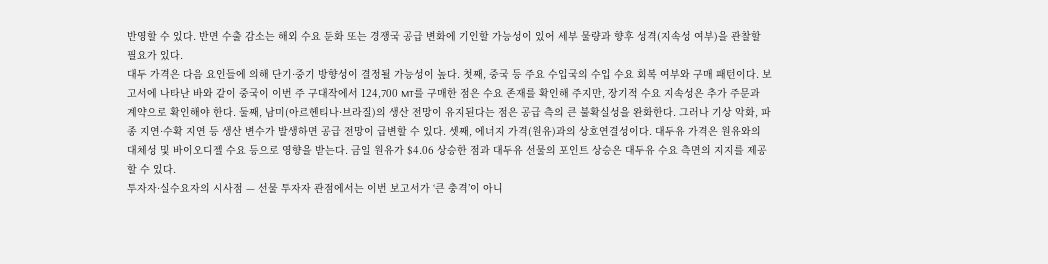반영할 수 있다. 반면 수출 감소는 해외 수요 둔화 또는 경쟁국 공급 변화에 기인할 가능성이 있어 세부 물량과 향후 성격(지속성 여부)을 관찰할 필요가 있다.
대두 가격은 다음 요인들에 의해 단기·중기 방향성이 결정될 가능성이 높다. 첫째, 중국 등 주요 수입국의 수입 수요 회복 여부와 구매 패턴이다. 보고서에 나타난 바와 같이 중국이 이번 주 구대작에서 124,700 MT를 구매한 점은 수요 존재를 확인해 주지만, 장기적 수요 지속성은 추가 주문과 계약으로 확인해야 한다. 둘째, 남미(아르헨티나·브라질)의 생산 전망이 유지된다는 점은 공급 측의 큰 불확실성을 완화한다. 그러나 기상 악화, 파종 지연·수확 지연 등 생산 변수가 발생하면 공급 전망이 급변할 수 있다. 셋째, 에너지 가격(원유)과의 상호연결성이다. 대두유 가격은 원유와의 대체성 및 바이오디젤 수요 등으로 영향을 받는다. 금일 원유가 $4.06 상승한 점과 대두유 선물의 포인트 상승은 대두유 수요 측면의 지지를 제공할 수 있다.
투자자·실수요자의 시사점 — 선물 투자자 관점에서는 이번 보고서가 ‘큰 충격’이 아니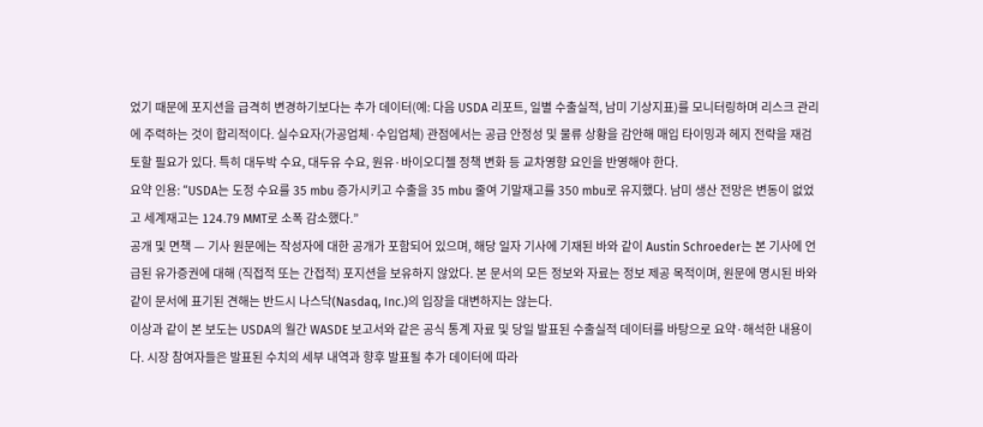었기 때문에 포지션을 급격히 변경하기보다는 추가 데이터(예: 다음 USDA 리포트, 일별 수출실적, 남미 기상지표)를 모니터링하며 리스크 관리에 주력하는 것이 합리적이다. 실수요자(가공업체·수입업체) 관점에서는 공급 안정성 및 물류 상황을 감안해 매입 타이밍과 헤지 전략을 재검토할 필요가 있다. 특히 대두박 수요, 대두유 수요, 원유·바이오디젤 정책 변화 등 교차영향 요인을 반영해야 한다.
요약 인용: “USDA는 도정 수요를 35 mbu 증가시키고 수출을 35 mbu 줄여 기말재고를 350 mbu로 유지했다. 남미 생산 전망은 변동이 없었고 세계재고는 124.79 MMT로 소폭 감소했다.”
공개 및 면책 — 기사 원문에는 작성자에 대한 공개가 포함되어 있으며, 해당 일자 기사에 기재된 바와 같이 Austin Schroeder는 본 기사에 언급된 유가증권에 대해 (직접적 또는 간접적) 포지션을 보유하지 않았다. 본 문서의 모든 정보와 자료는 정보 제공 목적이며, 원문에 명시된 바와 같이 문서에 표기된 견해는 반드시 나스닥(Nasdaq, Inc.)의 입장을 대변하지는 않는다.
이상과 같이 본 보도는 USDA의 월간 WASDE 보고서와 같은 공식 통계 자료 및 당일 발표된 수출실적 데이터를 바탕으로 요약·해석한 내용이다. 시장 참여자들은 발표된 수치의 세부 내역과 향후 발표될 추가 데이터에 따라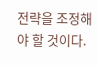전략을 조정해야 할 것이다.